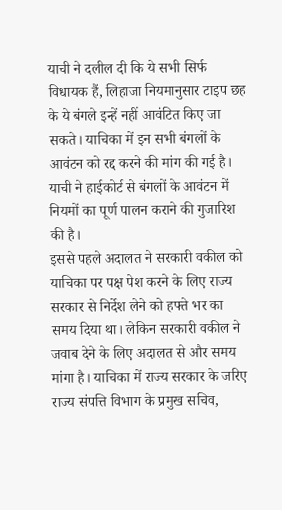याची ने दलील दी कि ये सभी सिर्फ विधायक हैं, लिहाजा नियमानुसार टाइप छह के ये बंगले इन्हें नहीं आवंटित किए जा सकते। याचिका में इन सभी बंगलों के आवंटन को रद्द करने की मांग की गई है। याची ने हाईकोर्ट से बंगलों के आवंटन में नियमों का पूर्ण पालन कराने की गुजारिश की है।
इससे पहले अदालत ने सरकारी वकील को याचिका पर पक्ष पेश करने के लिए राज्य सरकार से निर्देश लेने को हफ्ते भर का समय दिया था। लेकिन सरकारी वकील ने जवाब देने के लिए अदालत से और समय मांगा है। याचिका में राज्य सरकार के जरिए राज्य संपत्ति विभाग के प्रमुख सचिव,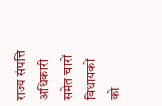राज्य संपत्ति अधिकारी समेत चारों विधायकों को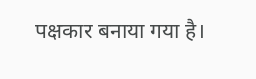पक्षकार बनाया गया है।